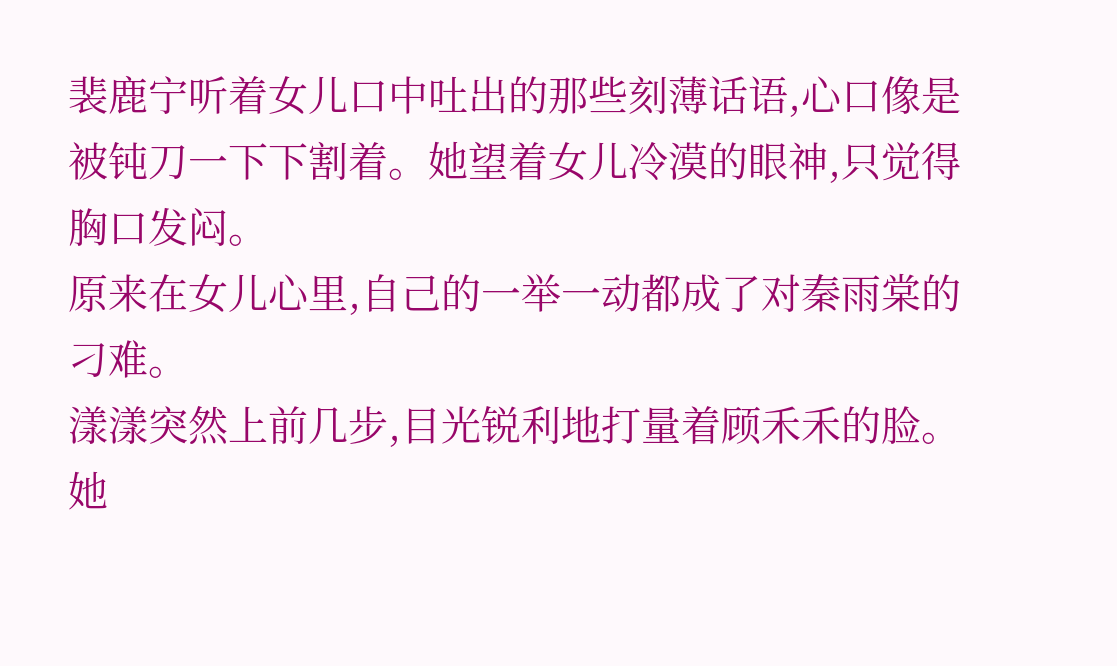裴鹿宁听着女儿口中吐出的那些刻薄话语,心口像是被钝刀一下下割着。她望着女儿冷漠的眼神,只觉得胸口发闷。
原来在女儿心里,自己的一举一动都成了对秦雨棠的刁难。
漾漾突然上前几步,目光锐利地打量着顾禾禾的脸。她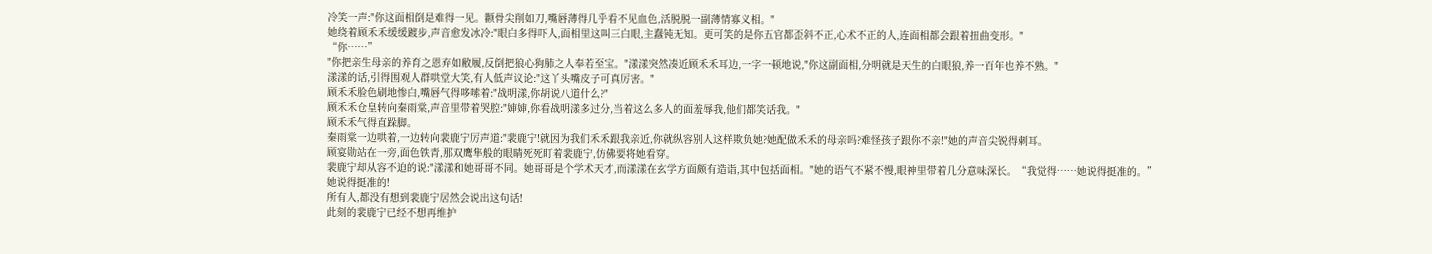冷笑一声:"你这面相倒是难得一见。颧骨尖削如刀,嘴唇薄得几乎看不见血色,活脱脱一副薄情寡义相。"
她绕着顾禾禾缓缓踱步,声音愈发冰冷:"眼白多得吓人,面相里这叫三白眼,主蠢钝无知。更可笑的是你五官都歪斜不正,心术不正的人,连面相都会跟着扭曲变形。"
“你……”
"你把亲生母亲的养育之恩弃如敝履,反倒把狼心狗肺之人奉若至宝。"漾漾突然凑近顾禾禾耳边,一字一顿地说,"你这副面相,分明就是天生的白眼狼,养一百年也养不熟。"
漾漾的话,引得围观人群哄堂大笑,有人低声议论:"这丫头嘴皮子可真厉害。"
顾禾禾脸色刷地惨白,嘴唇气得哆嗦着:"战明漾,你胡说八道什么?"
顾禾禾仓皇转向秦雨棠,声音里带着哭腔:"婶婶,你看战明漾多过分,当着这么多人的面羞辱我,他们都笑话我。"
顾禾禾气得直跺脚。
秦雨棠一边哄着,一边转向裴鹿宁厉声道:"裴鹿宁!就因为我们禾禾跟我亲近,你就纵容别人这样欺负她?她配做禾禾的母亲吗?难怪孩子跟你不亲!"她的声音尖锐得刺耳。
顾宴勋站在一旁,面色铁青,那双鹰隼般的眼睛死死盯着裴鹿宁,仿佛要将她看穿。
裴鹿宁却从容不迫的说:"漾漾和她哥哥不同。她哥哥是个学术天才,而漾漾在玄学方面颇有造诣,其中包括面相。"她的语气不紧不慢,眼神里带着几分意味深长。“我觉得……她说得挺准的。”
她说得挺准的!
所有人,都没有想到裴鹿宁居然会说出这句话!
此刻的裴鹿宁已经不想再维护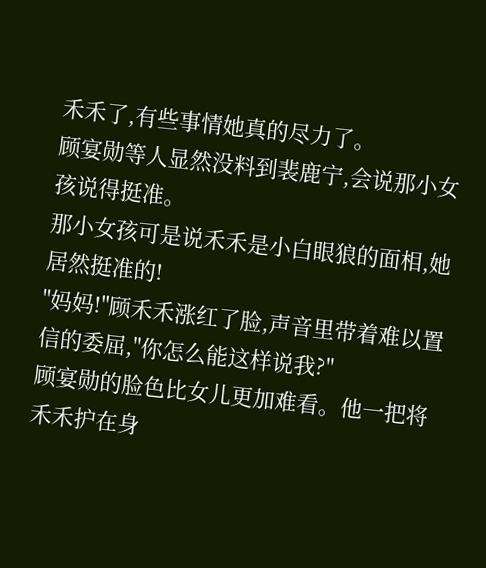禾禾了,有些事情她真的尽力了。
顾宴勋等人显然没料到裴鹿宁,会说那小女孩说得挺准。
那小女孩可是说禾禾是小白眼狼的面相,她居然挺准的!
"妈妈!"顾禾禾涨红了脸,声音里带着难以置信的委屈,"你怎么能这样说我?"
顾宴勋的脸色比女儿更加难看。他一把将禾禾护在身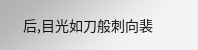后,目光如刀般刺向裴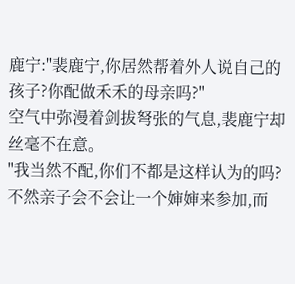鹿宁:"裴鹿宁,你居然帮着外人说自己的孩子?你配做禾禾的母亲吗?"
空气中弥漫着剑拔弩张的气息,裴鹿宁却丝毫不在意。
"我当然不配,你们不都是这样认为的吗?不然亲子会不会让一个婶婶来参加,而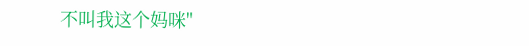不叫我这个妈咪"